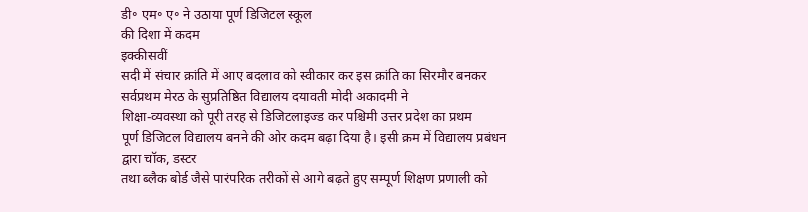डी॰ एम॰ ए॰ ने उठाया पूर्ण डिजिटल स्कूल
की दिशा में कदम
इक्कीसवीं
सदी में संचार क्रांति में आए बदलाव को स्वीकार कर इस क्रांति का सिरमौर बनकर
सर्वप्रथम मेरठ के सुप्रतिष्ठित विद्यालय दयावती मोदी अकादमी ने
शिक्षा-व्यवस्था को पूरी तरह से डिजिटलाइज्ड कर पश्चिमी उत्तर प्रदेश का प्रथम
पूर्ण डिजिटल विद्यालय बनने की ओर कदम बढ़ा दिया है। इसी क्रम में विद्यालय प्रबंधन
द्वारा चॉक, डस्टर
तथा ब्लैक बोर्ड जैसे पारंपरिक तरीकों से आगे बढ़ते हुए सम्पूर्ण शिक्षण प्रणाली को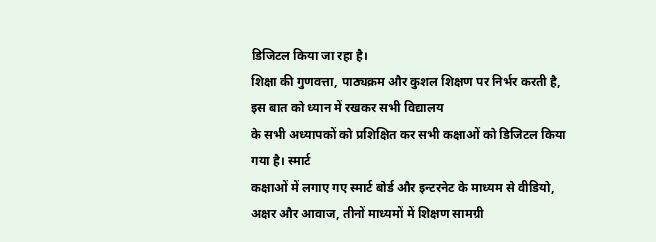डिजिटल किया जा रहा है।
शिक्षा की गुणवत्ता, पाठ्यक्रम और कुशल शिक्षण पर निर्भर करती है, इस बात को ध्यान में रखकर सभी विद्यालय
के सभी अध्यापकों को प्रशिक्षित कर सभी कक्षाओं को डिजिटल किया गया है। स्मार्ट
कक्षाओं में लगाए गए स्मार्ट बोर्ड और इन्टरनेट के माध्यम से वीडियो, अक्षर और आवाज, तीनों माध्यमों में शिक्षण सामग्री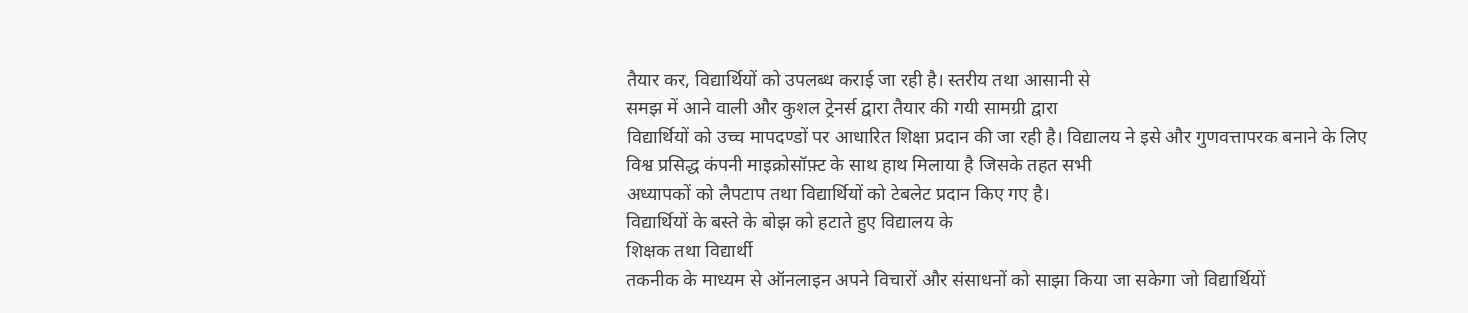तैयार कर, विद्यार्थियों को उपलब्ध कराई जा रही है। स्तरीय तथा आसानी से
समझ में आने वाली और कुशल ट्रेनर्स द्वारा तैयार की गयी सामग्री द्वारा
विद्यार्थियों को उच्च मापदण्डों पर आधारित शिक्षा प्रदान की जा रही है। विद्यालय ने इसे और गुणवत्तापरक बनाने के लिए
विश्व प्रसिद्ध कंपनी माइक्रोसॉफ़्ट के साथ हाथ मिलाया है जिसके तहत सभी
अध्यापकों को लैपटाप तथा विद्यार्थियों को टेबलेट प्रदान किए गए है।
विद्यार्थियों के बस्ते के बोझ को हटाते हुए विद्यालय के
शिक्षक तथा विद्यार्थी
तकनीक के माध्यम से ऑनलाइन अपने विचारों और संसाधनों को साझा किया जा सकेगा जो विद्यार्थियों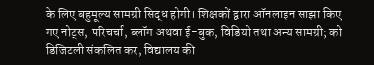के लिए बहुमूल्य सामग्री सिद्ध होगी। शिक्षकों द्वारा ऑनलाइन साझा किए गए नोट्स, परिचर्चा, ब्लॉग अथवा ई-बुक, विडियो तथा अन्य सामग्री; को डिजिटली संकलित कर, विद्यालय की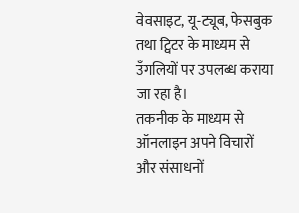वेवसाइट, यू-ट्यूब, फेसबुक तथा ट्विटर के माध्यम से उँगलियों पर उपलब्ध कराया जा रहा है।
तकनीक के माध्यम से ऑनलाइन अपने विचारों और संसाधनों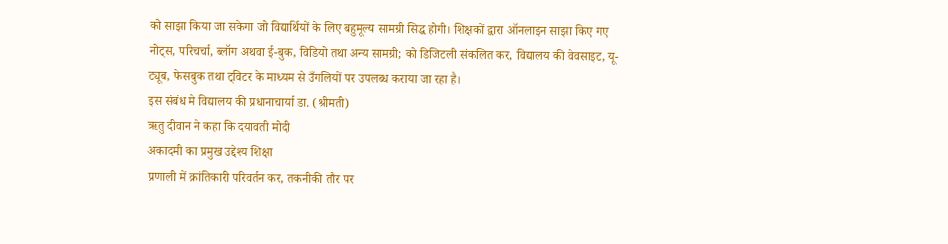को साझा किया जा सकेगा जो विद्यार्थियों के लिए बहुमूल्य सामग्री सिद्ध होगी। शिक्षकों द्वारा ऑनलाइन साझा किए गए नोट्स, परिचर्चा, ब्लॉग अथवा ई-बुक, विडियो तथा अन्य सामग्री; को डिजिटली संकलित कर, विद्यालय की वेवसाइट, यू-ट्यूब, फेसबुक तथा ट्विटर के माध्यम से उँगलियों पर उपलब्ध कराया जा रहा है।
इस संबंध मे विद्यालय की प्रधानाचार्या डा. (श्रीमती)
ऋतु दीवान ने कहा कि दयावती मोदी
अकादमी का प्रमुख उद्देश्य शिक्षा
प्रणाली में क्रांतिकारी परिवर्तन कर, तकनीकी तौर पर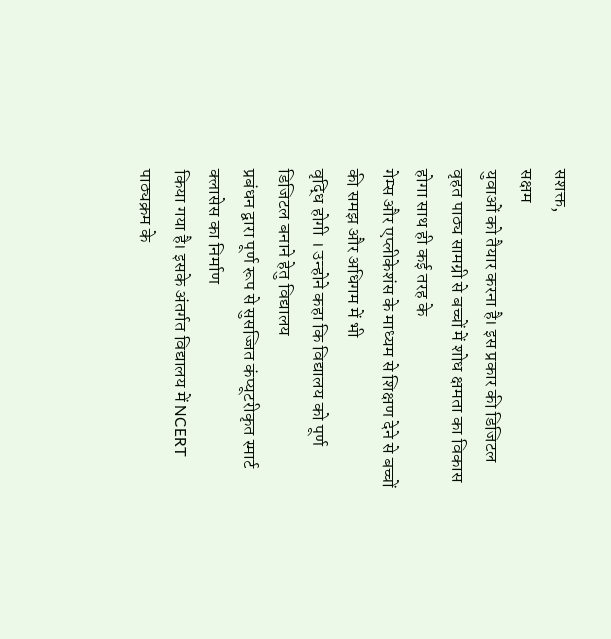सशक्त,
सक्षम
युवाओं को तैयार करना है। इस प्रकार की डिजिटल
वृहत पाठ्य सामग्री से बच्चों में शोध क्षमता का विकास होगा साथ ही कई तरह के
गेम्स और एप्लीकेशंस के माध्यम से शिक्षण देने से बच्चों की समझ और अधिगम में भी
वृद्धि होगी । उन्होने कहा कि विद्यालय को पूर्ण डिजिटल बनाने हेतु विद्यालय
प्रबंधन द्वारा पूर्ण रूप से सुसज्जित कंप्यूटरीकृत स्मार्ट क्लासेस का निर्माण
किया गया है। इसके अंतर्गत विद्यालय में NCERT
पाठ्यक्रम के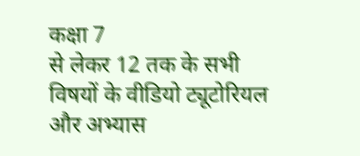कक्षा 7
से लेकर 12 तक के सभी विषयों के वीडियो ट्यूटोरियल और अभ्यास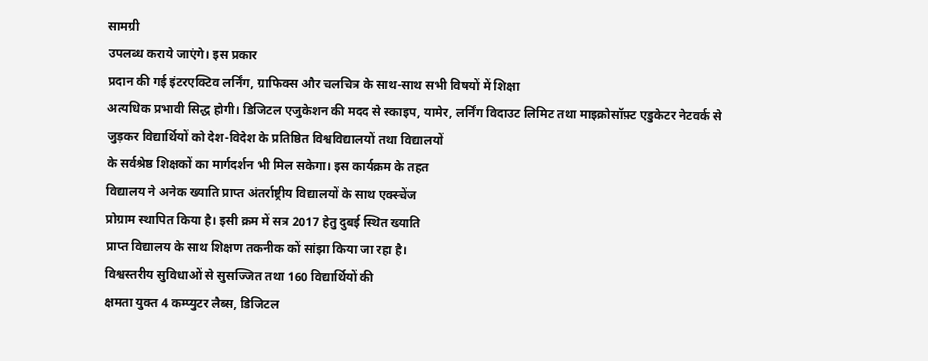सामग्री
उपलब्ध कराये जाएंगे। इस प्रकार
प्रदान की गई इंटरएक्टिव लर्निंग, ग्राफिक्स और चलचित्र के साथ-साथ सभी विषयों में शिक्षा
अत्यधिक प्रभावी सिद्ध होगी। डिजिटल एजुकेशन की मदद से स्काइप, यामेर, लर्निंग विदाउट लिमिट तथा माइक्रोसॉफ़्ट एडुकेटर नेटवर्क से
जुड़कर विद्यार्थियों को देश-विदेश के प्रतिष्ठित विश्वविद्यालयों तथा विद्यालयों
के सर्वश्रेष्ठ शिक्षकों का मार्गदर्शन भी मिल सकेगा। इस कार्यक्रम के तहत
विद्यालय ने अनेक ख्याति प्राप्त अंतर्राष्ट्रीय विद्यालयों के साथ एक्स्चेंज
प्रोग्राम स्थापित किया है। इसी क्रम में सत्र 2017 हेतु दुबई स्थित ख्याति
प्राप्त विद्यालय के साथ शिक्षण तकनीक कों सांझा किया जा रहा है।
विश्वस्तरीय सुविधाओं से सुसज्जित तथा 160 विद्यार्थियों की
क्षमता युक्त 4 कम्प्युटर लैब्स, डिजिटल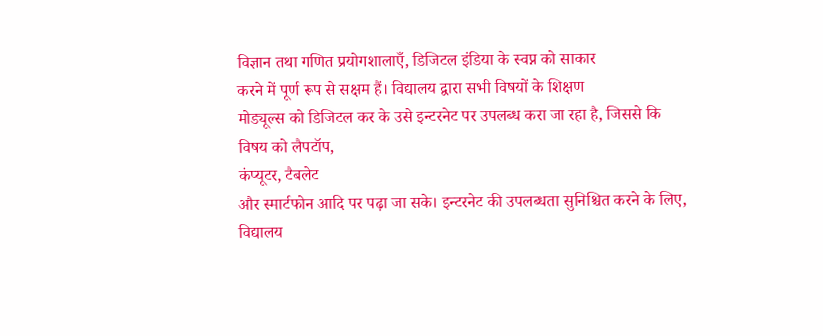विज्ञान तथा गणित प्रयोगशालाएँ, डिजिटल इंडिया के स्वप्न को साकार
करने में पूर्ण रूप से सक्षम हैं। विद्यालय द्वारा सभी विषयों के शिक्षण
मोड्यूल्स को डिजिटल कर के उसे इन्टरनेट पर उपलब्ध करा जा रहा है, जिससे कि
विषय को लैपटॉप,
कंप्यूटर, टैबलेट
और स्मार्टफोन आदि पर पढ़ा जा सके। इन्टरनेट की उपलब्धता सुनिश्चित करने के लिए, विद्यालय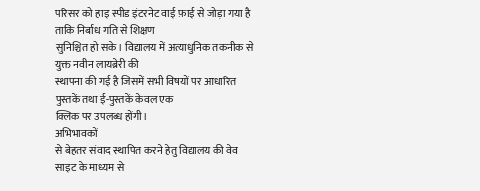परिसर को हाइ स्पीड इंटरनेट वाई फ़ाई से जोड़ा गया है ताकि निर्बाध गति से शिक्षण
सुनिश्चित हो सके। विद्यालय में अत्याधुनिक तकनीक से युक्त नवीन लायब्रेरी की
स्थापना की गई है जिसमें सभी विषयों पर आधारित पुस्तकें तथा ई-पुस्तकें केवल एक
क्लिक पर उपलब्ध होंगी।
अभिभावकों
से बेहतर संवाद स्थापित करने हेतु विद्यालय की वेव साइट के माध्यम से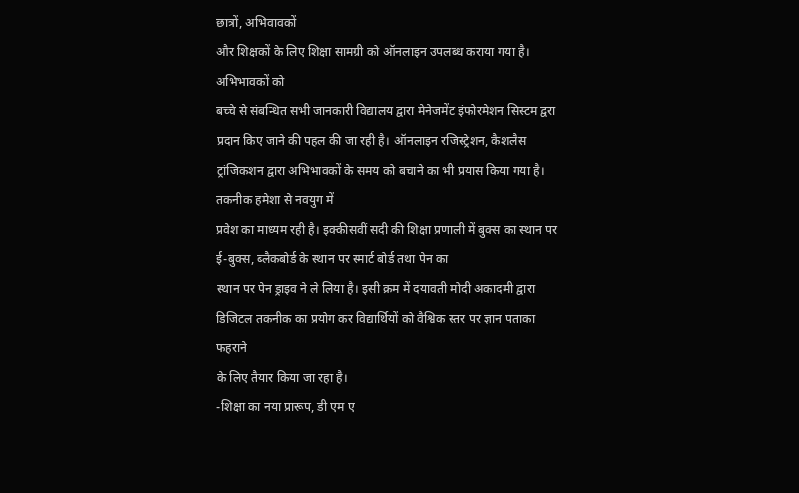छात्रों, अभिवावकों
और शिक्षकों के लिए शिक्षा सामग्री को ऑनलाइन उपलब्ध कराया गया है। अभिभावकों को
बच्चे से संबन्धित सभी जानकारी विद्यालय द्वारा मेनेजमेंट इंफोरमेशन सिस्टम द्वरा
प्रदान किए जाने की पहल की जा रही है। ऑनलाइन रजिस्ट्रेशन, कैशलैस
ट्रांजिकशन द्वारा अभिभावकों के समय को बचाने का भी प्रयास किया गया है।
तकनीक हमेशा से नवयुग में
प्रवेश का माध्यम रही है। इक्कीसवीं सदी की शिक्षा प्रणाली में बुक्स का स्थान पर
ई-बुक्स, ब्लैकबोर्ड के स्थान पर स्मार्ट बोर्ड तथा पेन का
स्थान पर पेन ड्राइव ने ले लिया है। इसी क्रम में दयावती मोदी अकादमी द्वारा
डिजिटल तकनीक का प्रयोग कर विद्यार्थियों को वैश्विक स्तर पर ज्ञान पताका फहराने
के लिए तैयार किया जा रहा है।
-शिक्षा का नया प्रारूप, डी एम ए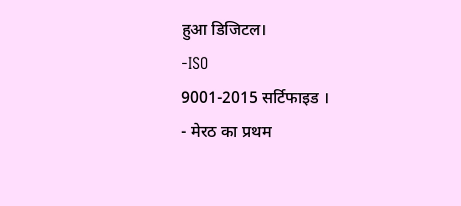हुआ डिजिटल।
-ISO
9001-2015 सर्टिफाइड ।
- मेरठ का प्रथम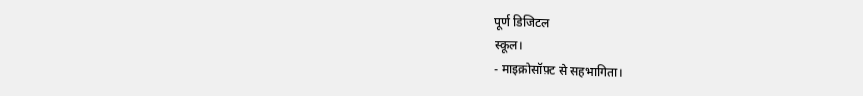पूर्ण डिजिटल
स्कूल।
- माइक्रोसॉफ़्ट से सहभागिता।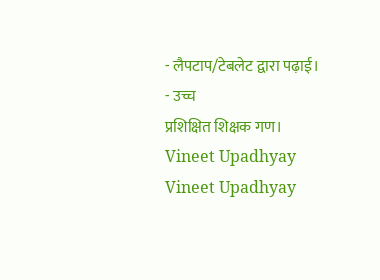- लैपटाप/टेबलेट द्वारा पढ़ाई।
- उच्च
प्रशिक्षित शिक्षक गण।
Vineet Upadhyay
Vineet Upadhyay